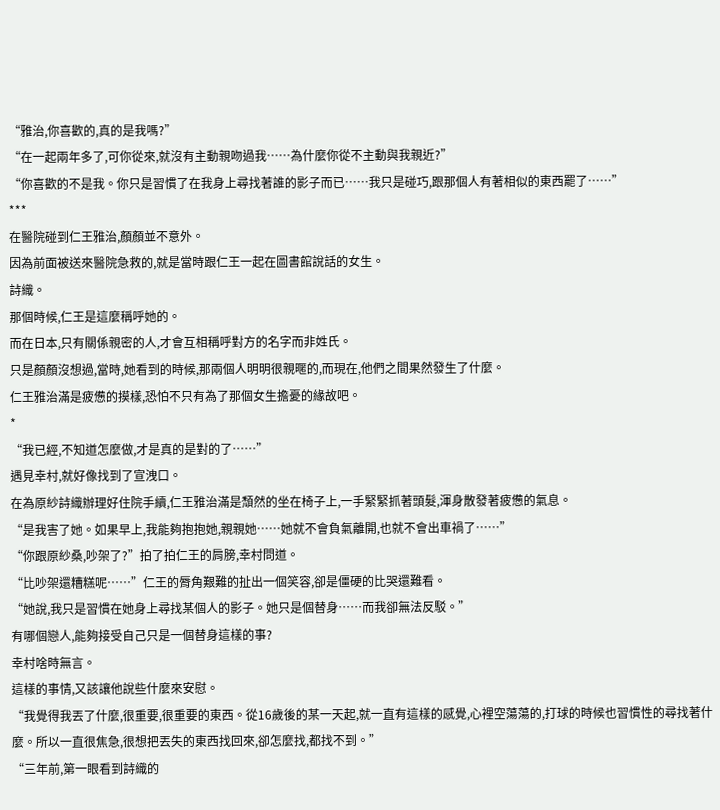“雅治,你喜歡的,真的是我嗎?”
“在一起兩年多了,可你從來,就沒有主動親吻過我……為什麼你從不主動與我親近?”
“你喜歡的不是我。你只是習慣了在我身上尋找著誰的影子而已……我只是碰巧,跟那個人有著相似的東西罷了……”
***
在醫院碰到仁王雅治,顏顏並不意外。
因為前面被送來醫院急救的,就是當時跟仁王一起在圖書館說話的女生。
詩織。
那個時候,仁王是這麼稱呼她的。
而在日本,只有關係親密的人,才會互相稱呼對方的名字而非姓氏。
只是顏顏沒想過,當時,她看到的時候,那兩個人明明很親暱的,而現在,他們之間果然發生了什麼。
仁王雅治滿是疲憊的摸樣,恐怕不只有為了那個女生擔憂的緣故吧。
*
“我已經,不知道怎麼做,才是真的是對的了……”
遇見幸村,就好像找到了宣洩口。
在為原紗詩織辦理好住院手續,仁王雅治滿是頹然的坐在椅子上,一手緊緊抓著頭髮,渾身散發著疲憊的氣息。
“是我害了她。如果早上,我能夠抱抱她,親親她……她就不會負氣離開,也就不會出車禍了……”
“你跟原紗桑,吵架了?”拍了拍仁王的肩膀,幸村問道。
“比吵架還糟糕呢……”仁王的脣角艱難的扯出一個笑容,卻是僵硬的比哭還難看。
“她說,我只是習慣在她身上尋找某個人的影子。她只是個替身……而我卻無法反駁。”
有哪個戀人,能夠接受自己只是一個替身這樣的事?
幸村啥時無言。
這樣的事情,又該讓他說些什麼來安慰。
“我覺得我丟了什麼,很重要,很重要的東西。從16歲後的某一天起,就一直有這樣的感覺,心裡空蕩蕩的,打球的時候也習慣性的尋找著什麼。所以一直很焦急,很想把丟失的東西找回來,卻怎麼找,都找不到。”
“三年前,第一眼看到詩織的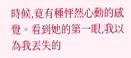時候,竟有種怦然心動的感覺。看到她的第一眼,我以為我丟失的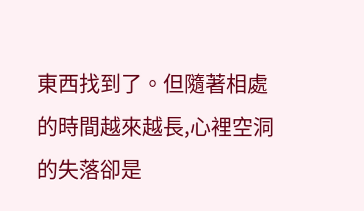東西找到了。但隨著相處的時間越來越長,心裡空洞的失落卻是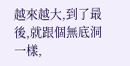越來越大,到了最後,就跟個無底洞一樣,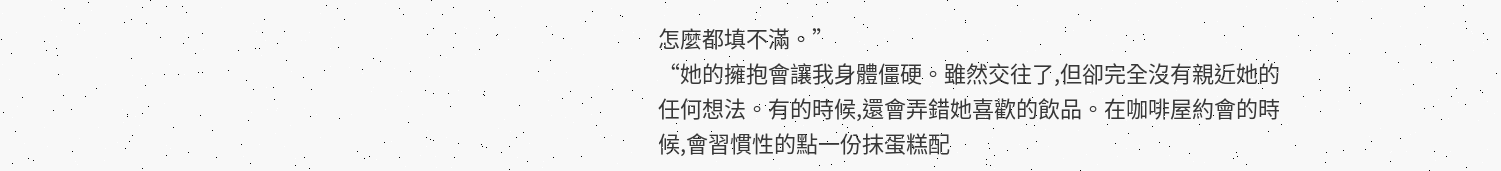怎麼都填不滿。”
“她的擁抱會讓我身體僵硬。雖然交往了,但卻完全沒有親近她的任何想法。有的時候,還會弄錯她喜歡的飲品。在咖啡屋約會的時候,會習慣性的點一份抹蛋糕配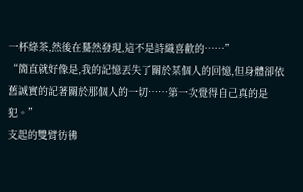一杯綠茶,然後在驀然發現,這不是詩織喜歡的……”
“簡直就好像是,我的記憶丟失了關於某個人的回憶,但身體卻依舊誠實的記著關於那個人的一切……第一次覺得自己真的是犯。”
支起的雙臂彷彿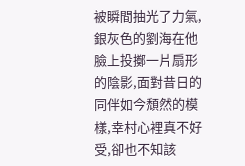被瞬間抽光了力氣,銀灰色的劉海在他臉上投擲一片扇形的陰影,面對昔日的同伴如今頹然的模樣,幸村心裡真不好受,卻也不知該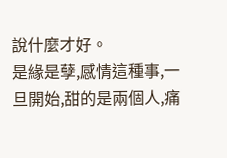說什麼才好。
是緣是孽,感情這種事,一旦開始,甜的是兩個人,痛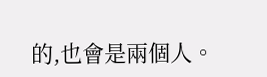的,也會是兩個人。